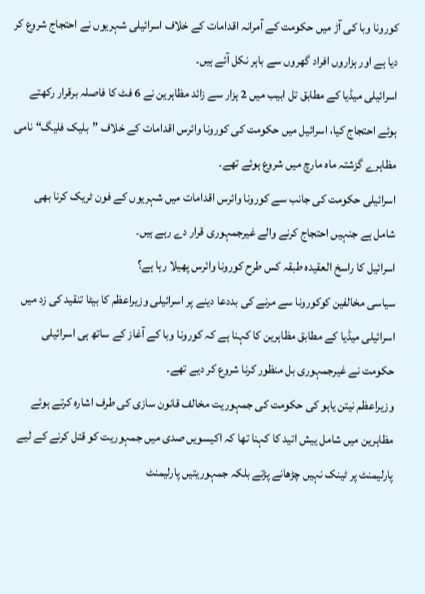کورونا وبا کی آڑ میں حکومت کے آمرانہ اقدامات کے خلاف اسرائیلی شہریوں نے احتجاج شروع کر دیا ہے اور ہزاروں افراد گھروں سے باہر نکل آئے ہیں۔
اسرائیلی میڈیا کے مطابق تل ابیب میں 2 ہزار سے زائد مظاہرین نے 6 فٹ کا فاصلہ برقرار رکھتے ہوئے احتجاج کیا، اسرائیل میں حکومت کی کورونا وائرس اقدامات کے خلاف ”بلیک فلیگ“ نامی مظاہرے گزشتہ ماہ مارچ میں شروع ہوئے تھے۔
اسرائیلی حکومت کی جانب سے کورونا وائرس اقدامات میں شہریوں کے فون ٹریک کرنا بھی شامل ہے جنہیں احتجاج کرنے والے غیرجمہوری قرار دے رہے ہیں۔
اسرائیل کا راسخ العقیدہ طبقہ کس طرح کورونا وائرس پھیلا رہا ہے؟
سیاسی مخالفین کوکورونا سے مرنے کی بددعا دینے پر اسرائیلی وزیراعظم کا بیٹا تنقید کی زد میں
اسرائیلی میڈیا کے مطابق مظاہرین کا کہنا ہے کہ کورونا وبا کے آغاز کے ساتھ ہی اسرائیلی حکومت نے غیرجمہوری بل منظور کرنا شروع کر دیے تھے۔
وزیراعظم نیتن یاہو کی حکومت کی جمہوریت مخالف قانون سازی کی طرف اشارہ کرتے ہوئے مظاہرین میں شامل ییش اتید کا کہنا تھا کہ اکیسویں صدی میں جمہوریت کو قتل کرنے کے لیے پارلیمنٹ پر ٹینک نہیں چڑھانے پڑتے بلکہ جمہوریتیں پارلیمنٹ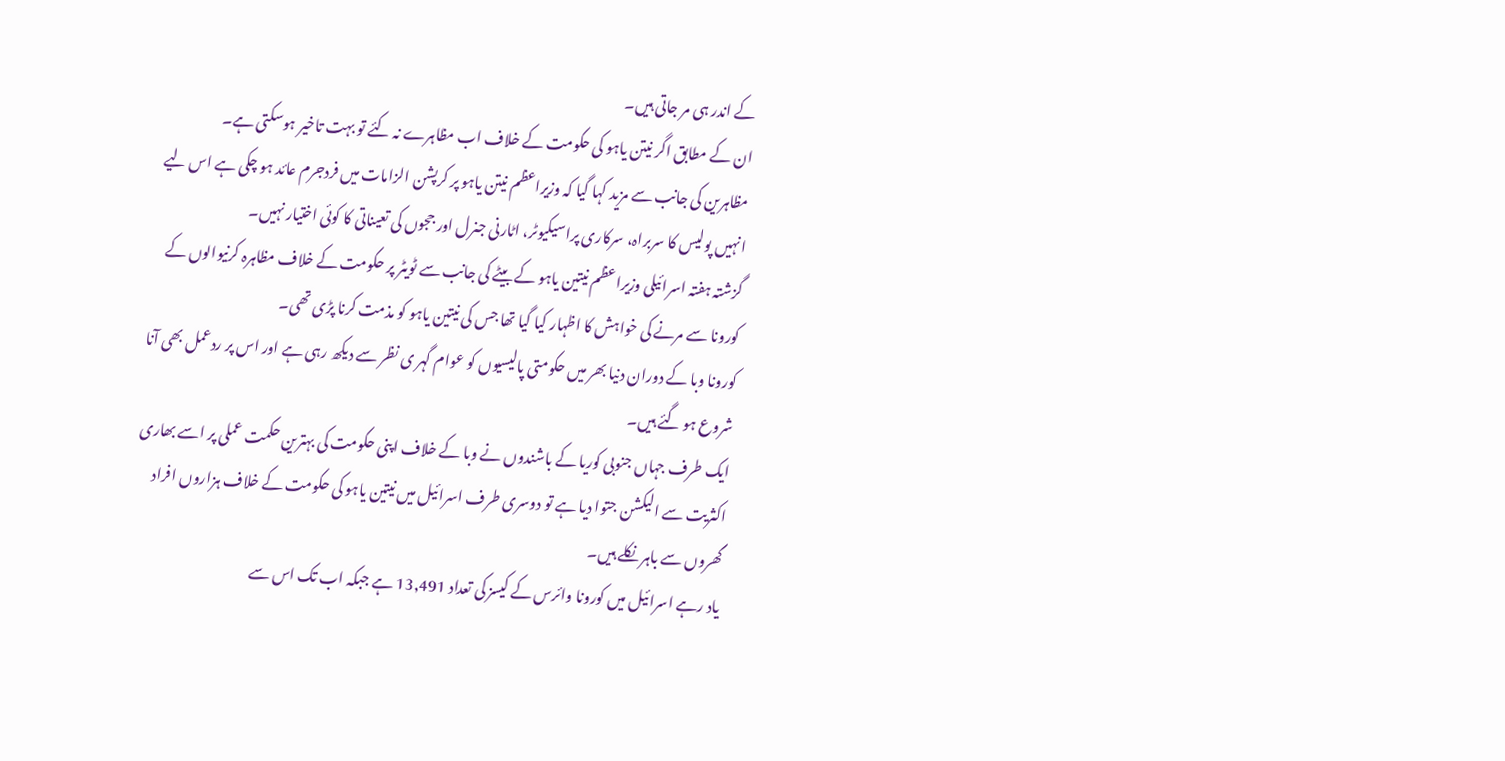کے اندر ہی مر جاتی ہیں۔
ان کے مطابق اگر نیتن یاہو کی حکومت کے خلاف اب مظاہرے نہ کئے تو بہت تاخیر ہوسکتی ہے۔
مظاہرین کی جانب سے مزید کہا گیا کہ وزیراعظم نیتن یاہو پر کرپشن الزامات میں فردجرم عائد ہو چکی ہے اس لیے انہیں پولیس کا سربراہ، سرکاری پراسیکیوٹر، اٹارنی جنرل اور ججوں کی تعیناتی کا کوئی اختیار نہیں۔
گزشتہ ہفتہ اسرائیلی وزیراعظم نیتین یاہو کے بیٹے کی جانب سے ٹویٹر پر حکومت کے خلاف مظاہرہ کرنیوالوں کے کورونا سے مرنے کی خواہش کا اظہار کیا گیا تھا جس کی نیتین یاہو کو مذمت کرنا پڑی تھی۔
کورونا وبا کے دوران دنیا بھر میں حکومتی پالیسیوں کو عوام گہر ی نظر سے دیکھ رہی ہے اور اس پر ردعمل بھی آنا شروع ہو گئے ہیں۔
ایک طرف جہاں جنوبی کوریا کے باشندوں نے وبا کے خلاف اپنی حکومت کی بہترین حکمت عملی پر اسے بھاری اکثریت سے الیکشن جتوا دیا ہے تو دوسری طرف اسرائیل میں نیتین یاہو کی حکومت کے خلاف ہزاروں افراد گھروں سے باہر نکلے ہیں۔
یاد رہے اسرائیل میں کورونا وائرس کے کیسز کی تعداد 13,491 ہے جبکہ اب تک اس سے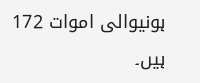ہونیوالی اموات 172 ہیں۔